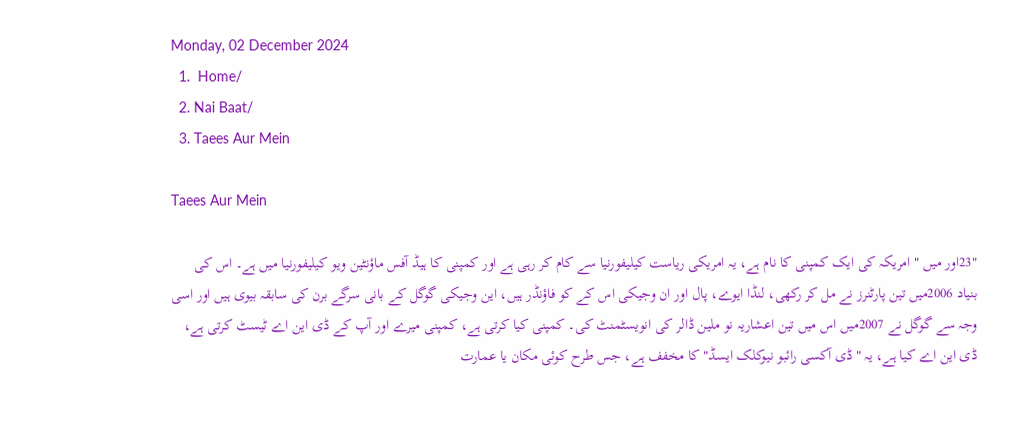Monday, 02 December 2024
  1.  Home/
  2. Nai Baat/
  3. Taees Aur Mein

Taees Aur Mein

"23اور میں " امریکہ کی ایک کمپنی کا نام ہے، یہ امریکی ریاست کیلیفورنیا سے کام کر رہی ہے اور کمپنی کا ہیڈ آفس ماؤنٹین ویو کیلیفورنیا میں ہے۔ اس کی بنیاد 2006میں تین پارٹنرز نے مل کر رکھی، لنڈا ایوے، پال اور ان وجیکی اس کے کو فاؤنڈر ہیں، این وجیکی گوگل کے بانی سرگے برن کی سابقہ بیوی ہیں اور اسی وجہ سے گوگل نے 2007میں اس میں تین اعشاریہ نو ملین ڈالر کی انویسٹمنٹ کی۔ کمپنی کیا کرتی ہے، کمپنی میرے اور آپ کے ڈی این اے ٹیسٹ کرتی ہے، ڈی این اے کیا ہے، یہ "ڈی آکسی رائبو نیوکلک ایسڈ" کا مخفف ہے، جس طرح کوئی مکان یا عمارت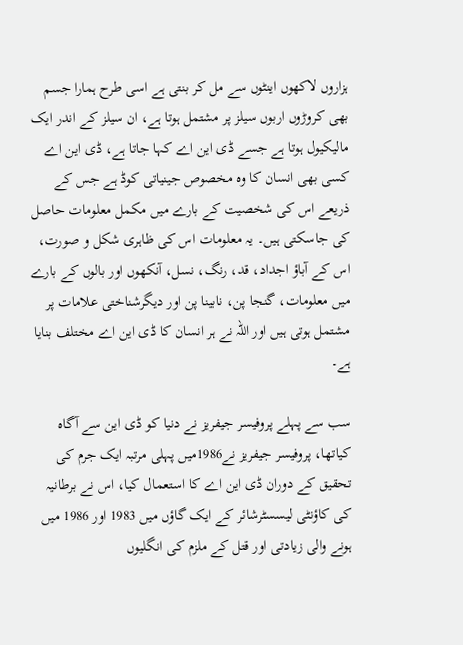ہزاروں لاکھوں اینٹوں سے مل کر بنتی ہے اسی طرح ہمارا جسم بھی کروڑوں اربوں سیلز پر مشتمل ہوتا ہے، ان سیلز کے اندر ایک مالیکیول ہوتا ہے جسے ڈی این اے کہا جاتا ہے، ڈی این اے کسی بھی انسان کا وہ مخصوص جینیاتی کوڈ ہے جس کے ذریعے اس کی شخصیت کے بارے میں مکمل معلومات حاصل کی جاسکتی ہیں۔ یہ معلومات اس کی ظاہری شکل و صورت، اس کے آباؤ اجداد، قد، رنگ، نسل، آنکھوں اور بالوں کے بارے میں معلومات، گنجا پن، نابینا پن اور دیگرشناختی علامات پر مشتمل ہوتی ہیں اور اللہ نے ہر انسان کا ڈی این اے مختلف بنایا ہے۔

سب سے پہلے پروفیسر جیفریز نے دنیا کو ڈی این سے آگاہ کیاتھا، پروفیسر جیفریز نے1986میں پہلی مرتبہ ایک جرم کی تحقیق کے دوران ڈی این اے کا استعمال کیا، اس نے برطانیہ کی کاؤنٹی لیسسٹرشائر کے ایک گاؤں میں 1983 اور 1986 میں ہونے والی زیادتی اور قتل کے ملزم کی انگلیوں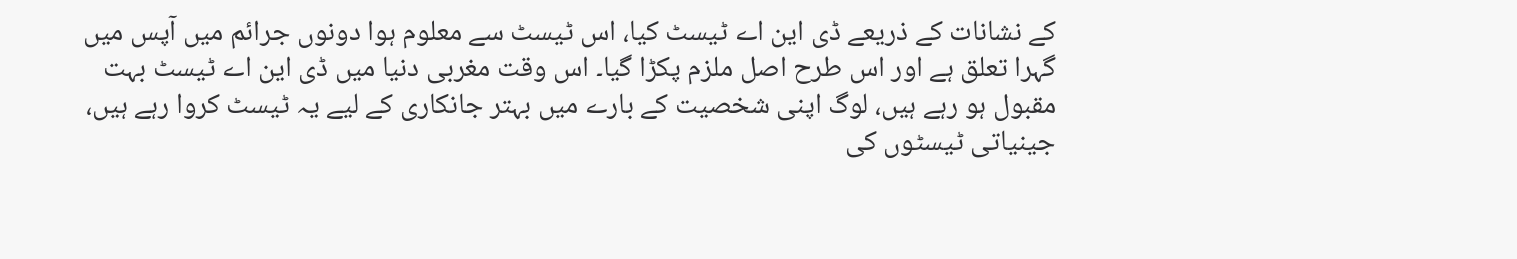کے نشانات کے ذریعے ڈی این اے ٹیسٹ کیا، اس ٹیسٹ سے معلوم ہوا دونوں جرائم میں آپس میں گہرا تعلق ہے اور اس طرح اصل ملزم پکڑا گیا۔ اس وقت مغربی دنیا میں ڈی این اے ٹیسٹ بہت مقبول ہو رہے ہیں، لوگ اپنی شخصیت کے بارے میں بہتر جانکاری کے لیے یہ ٹیسٹ کروا رہے ہیں، جینیاتی ٹیسٹوں کی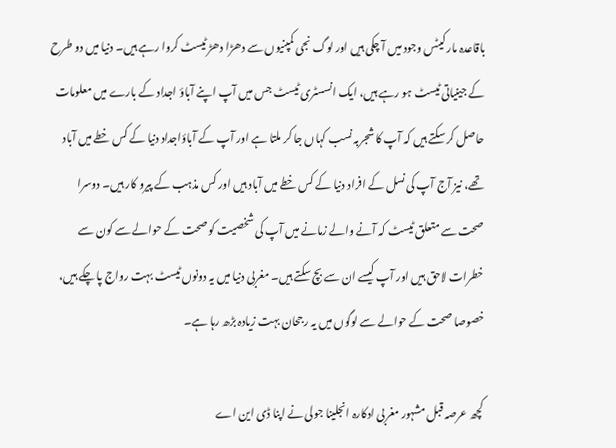باقاعدہ مارکیٹس وجود میں آ چکی ہیں اور لوگ نجی کمپنیوں سے دھڑا دھڑ ٹیسٹ کروا رہے ہیں۔ دنیا میں دو طرح کے جینیاتی ٹیسٹ ہو رہے ہیں، ایک انسسٹری ٹیسٹ جس میں آپ اپنے آباؤ اجداد کے بارے میں معلومات حاصل کر سکتے ہیں کہ آپ کا شجربہ نسب کہاں جا کر ملتا ہے اور آپ کے آباؤاجداد دنیا کے کس خطے میں آباد تھے، نیز آج آپ کی نسل کے افراد دنیا کے کس خطے میں آباد ہیں اور کس مذہب کے پیرو کار ہیں۔ دوسرا صحت سے متعلق ٹیسٹ کہ آنے والے زمانے میں آپ کی شخصیت کو صحت کے حوالے سے کون سے خطرات لاحق ہیں اور آپ کیسے ان سے بچ سکتے ہیں۔ مغربی دنیا میں یہ دونوں ٹیسٹ بہت رواج پا چکے ہیں، خصوصا صحت کے حوالے سے لوگوں میں یہ رجحان بہت زیادہ بڑھ رہا ہے۔

کچھ عرصہ قبل مشہور مغربی ادکارہ انجلینا جولی نے اپنا ڈی این اے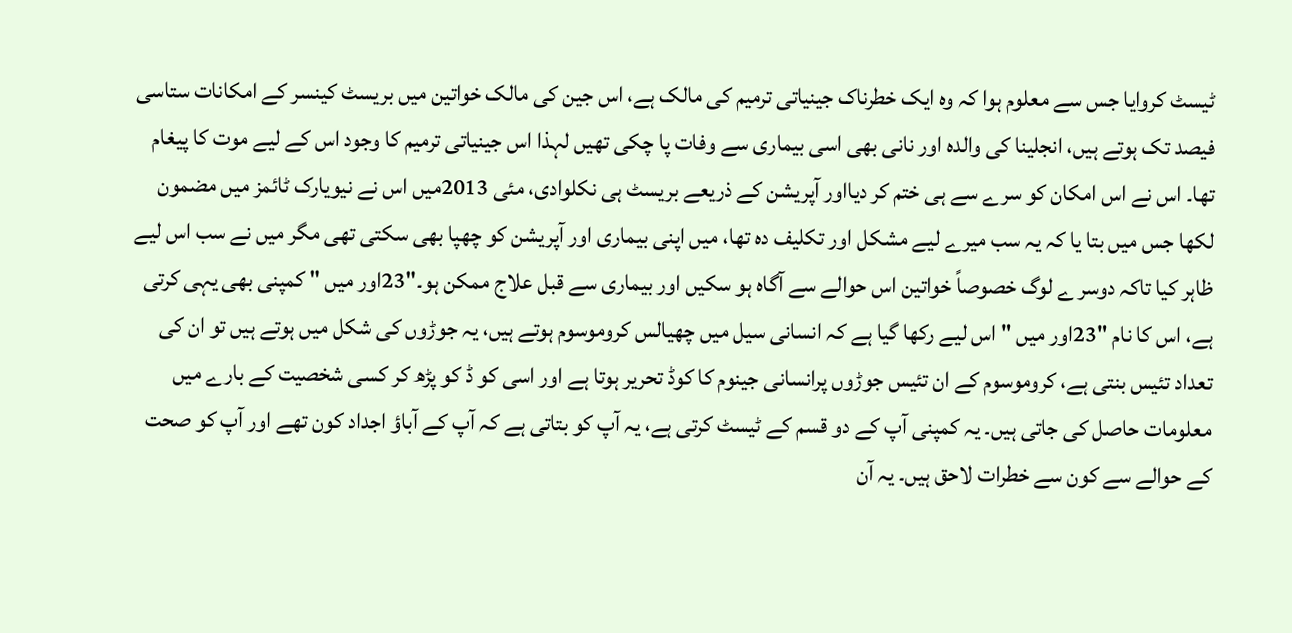ٹیسٹ کروایا جس سے معلوم ہوا کہ وہ ایک خطرناک جینیاتی ترمیم کی مالک ہے، اس جین کی مالک خواتین میں بریسٹ کینسر کے امکانات ستاسی فیصد تک ہوتے ہیں، انجلینا کی والدہ اور نانی بھی اسی بیماری سے وفات پا چکی تھیں لہذا اس جینیاتی ترمیم کا وجود اس کے لیے موت کا پیغام تھا۔ اس نے اس امکان کو سرے سے ہی ختم کر دیااور آپریشن کے ذریعے بریسٹ ہی نکلوادی، مئی 2013میں اس نے نیویارک ٹائمز میں مضمون لکھا جس میں بتا یا کہ یہ سب میرے لیے مشکل اور تکلیف دہ تھا، میں اپنی بیماری اور آپریشن کو چھپا بھی سکتی تھی مگر میں نے سب اس لیے ظاہر کیا تاکہ دوسر ے لوگ خصوصاً خواتین اس حوالے سے آگاہ ہو سکیں اور بیماری سے قبل علاج ممکن ہو۔"23اور میں " کمپنی بھی یہی کرتی ہے، اس کا نام "23اور میں " اس لیے رکھا گیا ہے کہ انسانی سیل میں چھیالس کروموسوم ہوتے ہیں، یہ جوڑوں کی شکل میں ہوتے ہیں تو ان کی تعداد تئیس بنتی ہے، کروموسوم کے ان تئیس جوڑوں پرانسانی جینوم کا کوڈ تحریر ہوتا ہے اور اسی کو ڈ کو پڑھ کر کسی شخصیت کے بارے میں معلومات حاصل کی جاتی ہیں۔ یہ کمپنی آپ کے دو قسم کے ٹیسٹ کرتی ہے، یہ آپ کو بتاتی ہے کہ آپ کے آباؤ اجداد کون تھے اور آپ کو صحت کے حوالے سے کون سے خطرات لاحق ہیں۔ یہ آن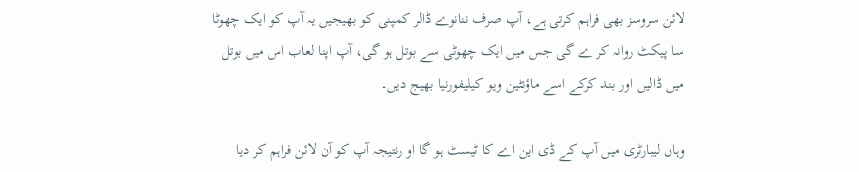لائن سروسز بھی فراہم کرتی ہے، آپ صرف ننانوے ڈالر کمپنی کو بھیجیں یہ آپ کو ایک چھوٹا سا پیکٹ روانہ کر ے گی جس میں ایک چھوٹی سے بوتل ہو گی، آپ اپنا لعاب اس میں بوتل میں ڈالیں اور بند کرکے اسے ماؤنٹین ویو کیلیفورنیا بھیج دیں۔

وہاں لیبارٹری میں آپ کے ڈی این اے کا ٹیسٹ ہو گا او رنتیجہ آپ کو آن لائن فراہم کر دیا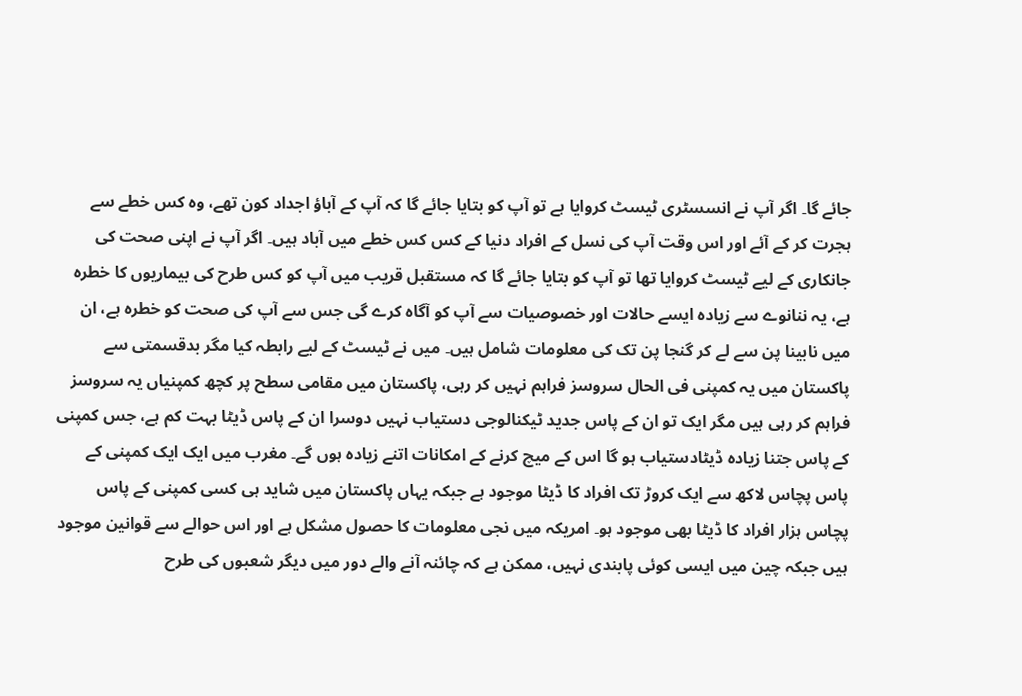جائے گا۔ اگر آپ نے انسسٹری ٹیسٹ کروایا ہے تو آپ کو بتایا جائے گا کہ آپ کے آباؤ اجداد کون تھے، وہ کس خطے سے ہجرت کر کے آئے اور اس وقت آپ کی نسل کے افراد دنیا کے کس کس خطے میں آباد ہیں۔ اگر آپ نے اپنی صحت کی جانکاری کے لیے ٹیسٹ کروایا تھا تو آپ کو بتایا جائے گا کہ مستقبل قریب میں آپ کو کس طرح کی بیماریوں کا خطرہ ہے، یہ ننانوے سے زیادہ ایسے حالات اور خصوصیات سے آپ کو آگاہ کرے گی جس سے آپ کی صحت کو خطرہ ہے، ان میں نابینا پن سے لے کر گنجا پن تک کی معلومات شامل ہیں۔ میں نے ٹیسٹ کے لیے رابطہ کیا مگر بدقسمتی سے پاکستان میں یہ کمپنی فی الحال سروسز فراہم نہیں کر رہی، پاکستان میں مقامی سطح پر کچھ کمپنیاں یہ سروسز فراہم کر رہی ہیں مگر ایک تو ان کے پاس جدید ٹیکنالوجی دستیاب نہیں دوسرا ان کے پاس ڈیٹا بہت کم ہے، جس کمپنی کے پاس جتنا زیادہ ڈیٹادستیاب ہو گا اس کے میچ کرنے کے امکانات اتنے زیادہ ہوں گے۔ مغرب میں ایک ایک کمپنی کے پاس پچاس لاکھ سے ایک کروڑ تک افراد کا ڈیٹا موجود ہے جبکہ یہاں پاکستان میں شاید ہی کسی کمپنی کے پاس پچاس ہزار افراد کا ڈیٹا بھی موجود ہو۔ امریکہ میں نجی معلومات کا حصول مشکل ہے اور اس حوالے سے قوانین موجود ہیں جبکہ چین میں ایسی کوئی پابندی نہیں، ممکن ہے کہ چائنہ آنے والے دور میں دیگر شعبوں کی طرح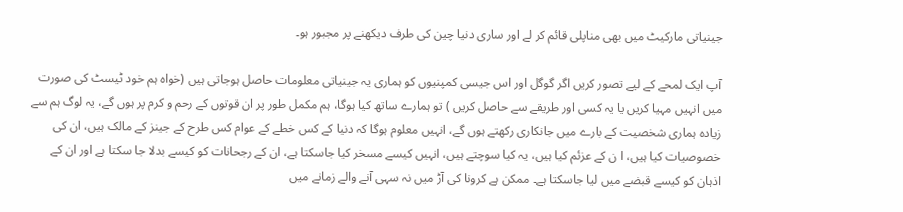جینیاتی مارکیٹ میں بھی مناپلی قائم کر لے اور ساری دنیا چین کی طرف دیکھنے پر مجبور ہو۔

آپ ایک لمحے کے لیے تصور کریں اگر گوگل اور اس جیسی کمپنیوں کو ہماری یہ جینیاتی معلومات حاصل ہوجاتی ہیں (خواہ ہم خود ٹیسٹ کی صورت میں انہیں مہیا کریں یا یہ کسی اور طریقے سے حاصل کریں ) تو ہمارے ساتھ کیا ہوگا، ہم مکمل طور پر ان قوتوں کے رحم و کرم پر ہوں گے، یہ لوگ ہم سے زیادہ ہماری شخصیت کے بارے میں جانکاری رکھتے ہوں گے، انہیں معلوم ہوگا کہ دنیا کے کس خطے کے عوام کس طرح کے جینز کے مالک ہیں، ان کی خصوصیات کیا ہیں، ا ن کے عزئم کیا ہیں، یہ کیا سوچتے ہیں، انہیں کیسے مسخر کیا جاسکتا ہے، ان کے رجحانات کو کیسے بدلا جا سکتا ہے اور ان کے اذہان کو کیسے قبضے میں لیا جاسکتا ہے۔ ممکن ہے کرونا کی آڑ میں نہ سہی آنے والے زمانے میں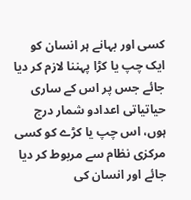کسی اور بہانے ہر انسان کو ایک چپ یا کڑا پہننا لازم کر دیا جائے جس پر اس کے ساری حیاتیاتی اعدادو شمار درج ہوں، اس چپ یا کڑے کو کسی مرکزی نظام سے مربوط کر دیا جائے اور انسان کی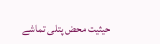حیثیت محض پتلی تماشے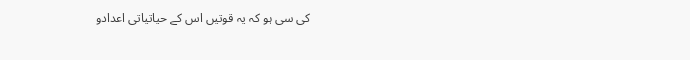کی سی ہو کہ یہ قوتیں اس کے حیاتیاتی اعدادو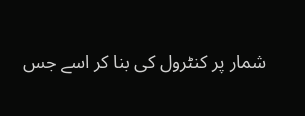شمار پر کنٹرول کی بنا کر اسے جس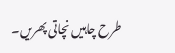طرح چاہیں نچاتی پھریں۔